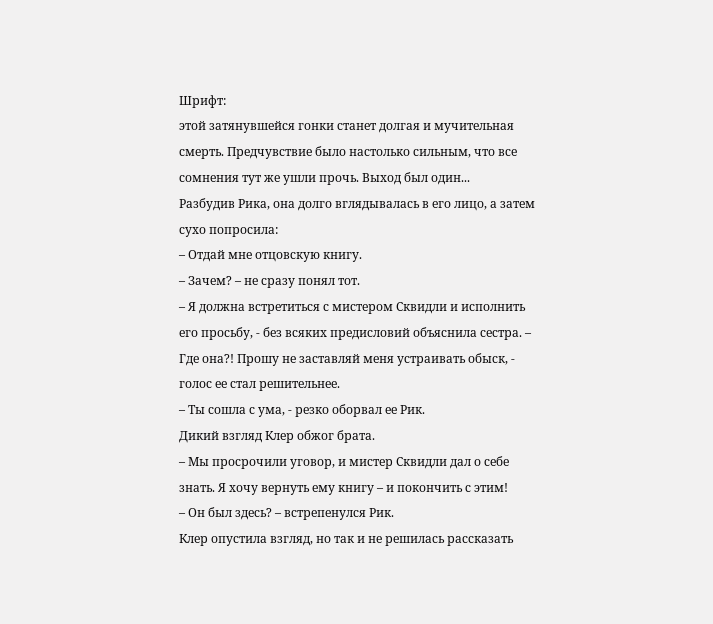Шрифт:
этой затянувшейся гонки станет долгая и мучительная
смерть. Предчувствие было настолько сильным, что все
сомнения тут же ушли прочь. Выход был один...
Разбудив Рика, она долго вглядывалась в его лицо, а затем
сухо попросила:
– Отдай мне отцовскую книгу.
– Зачем? – не сразу понял тот.
– Я должна встретиться с мистером Сквидли и исполнить
его просьбу, - без всяких предисловий объяснила сестра. –
Где она?! Прошу не заставляй меня устраивать обыск, -
голос ее стал решительнее.
– Ты сошла с ума, - резко оборвал ее Рик.
Дикий взгляд Клер обжог брата.
– Мы просрочили уговор, и мистер Сквидли дал о себе
знать. Я хочу вернуть ему книгу – и покончить с этим!
– Он был здесь? – встрепенулся Рик.
Клер опустила взгляд, но так и не решилась рассказать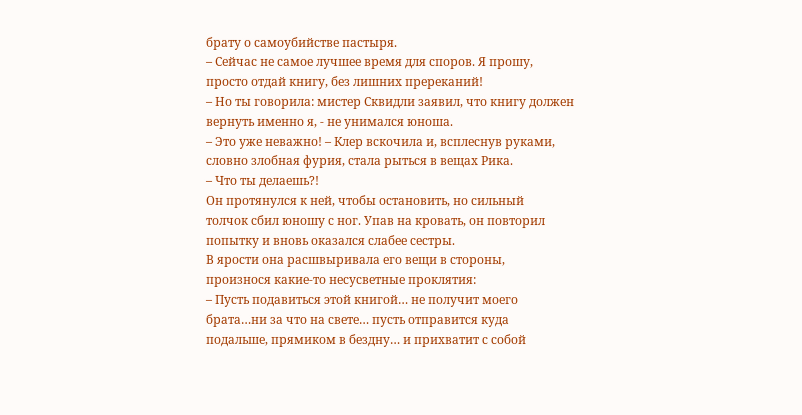брату о самоубийстве пастыря.
– Сейчас не самое лучшее время для споров. Я прошу,
просто отдай книгу, без лишних пререканий!
– Но ты говорила: мистер Сквидли заявил, что книгу должен
вернуть именно я, - не унимался юноша.
– Это уже неважно! – Клер вскочила и, всплеснув руками,
словно злобная фурия, стала рыться в вещах Рика.
– Что ты делаешь?!
Он протянулся к ней, чтобы остановить, но сильный
толчок сбил юношу с ног. Упав на кровать, он повторил
попытку и вновь оказался слабее сестры.
В ярости она расшвыривала его вещи в стороны,
произнося какие-то несусветные проклятия:
– Пусть подавиться этой книгой… не получит моего
брата…ни за что на свете… пусть отправится куда
подальше, прямиком в бездну… и прихватит с собой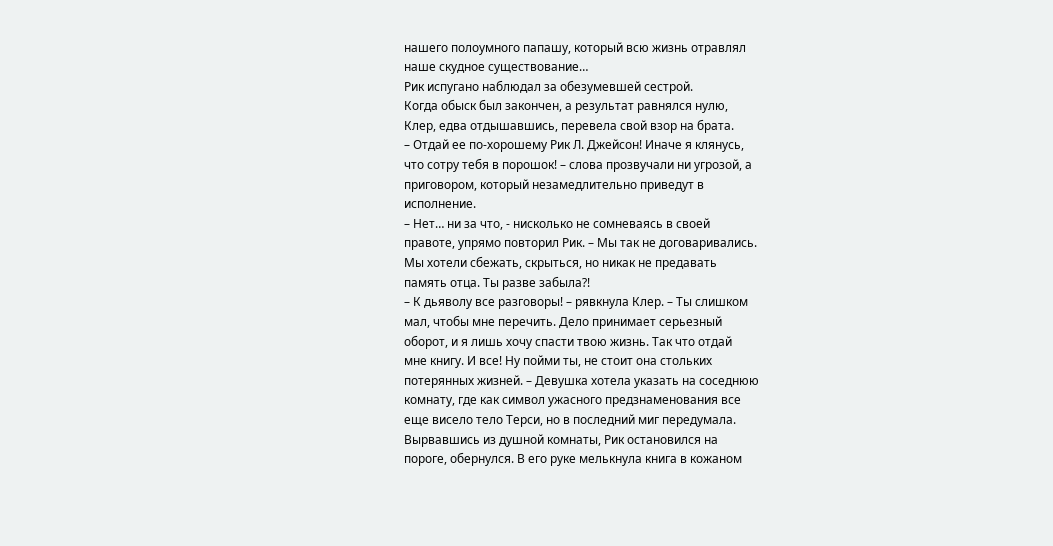нашего полоумного папашу, который всю жизнь отравлял
наше скудное существование…
Рик испугано наблюдал за обезумевшей сестрой.
Когда обыск был закончен, а результат равнялся нулю,
Клер, едва отдышавшись, перевела свой взор на брата.
– Отдай ее по-хорошему Рик Л. Джейсон! Иначе я клянусь,
что сотру тебя в порошок! – слова прозвучали ни угрозой, а
приговором, который незамедлительно приведут в
исполнение.
– Нет… ни за что, - нисколько не сомневаясь в своей
правоте, упрямо повторил Рик. – Мы так не договаривались.
Мы хотели сбежать, скрыться, но никак не предавать
память отца. Ты разве забыла?!
– К дьяволу все разговоры! – рявкнула Клер. – Ты слишком
мал, чтобы мне перечить. Дело принимает серьезный
оборот, и я лишь хочу спасти твою жизнь. Так что отдай
мне книгу. И все! Ну пойми ты, не стоит она стольких
потерянных жизней. – Девушка хотела указать на соседнюю
комнату, где как символ ужасного предзнаменования все
еще висело тело Терси, но в последний миг передумала.
Вырвавшись из душной комнаты, Рик остановился на
пороге, обернулся. В его руке мелькнула книга в кожаном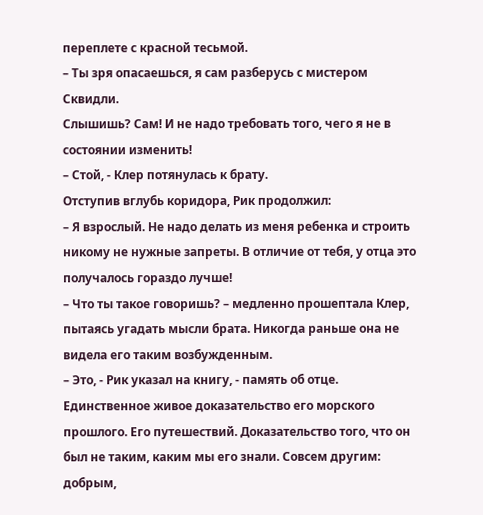переплете с красной тесьмой.
– Ты зря опасаешься, я сам разберусь с мистером Сквидли.
Слышишь? Сам! И не надо требовать того, чего я не в
состоянии изменить!
– Стой, - Клер потянулась к брату.
Отступив вглубь коридора, Рик продолжил:
– Я взрослый. Не надо делать из меня ребенка и строить
никому не нужные запреты. В отличие от тебя, у отца это
получалось гораздо лучше!
– Что ты такое говоришь? – медленно прошептала Клер,
пытаясь угадать мысли брата. Никогда раньше она не
видела его таким возбужденным.
– Это, - Рик указал на книгу, - память об отце.
Единственное живое доказательство его морского
прошлого. Его путешествий. Доказательство того, что он
был не таким, каким мы его знали. Совсем другим: добрым,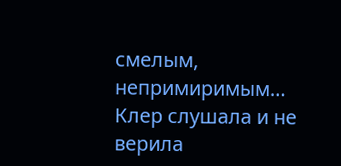смелым, непримиримым…
Клер слушала и не верила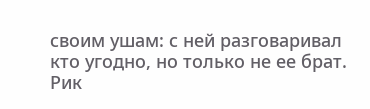своим ушам: с ней разговаривал
кто угодно, но только не ее брат.
Рик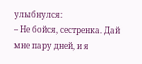улыбнулся:
– Не бойся, сестренка. Дай мне пару дней, и я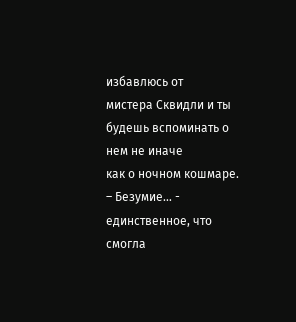избавлюсь от
мистера Сквидли и ты будешь вспоминать о нем не иначе
как о ночном кошмаре.
– Безумие… - единственное, что смогла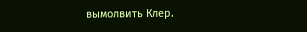вымолвить Клер.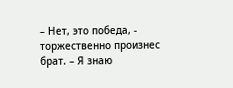– Нет, это победа, - торжественно произнес брат. – Я знаю